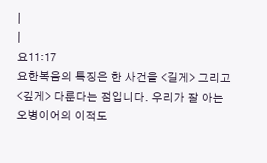|
|
요11:17
요한복음의 특징은 한 사건을 <길게> 그리고 <깊게> 다룬다는 점입니다. 우리가 잘 아는 오병이어의 이적도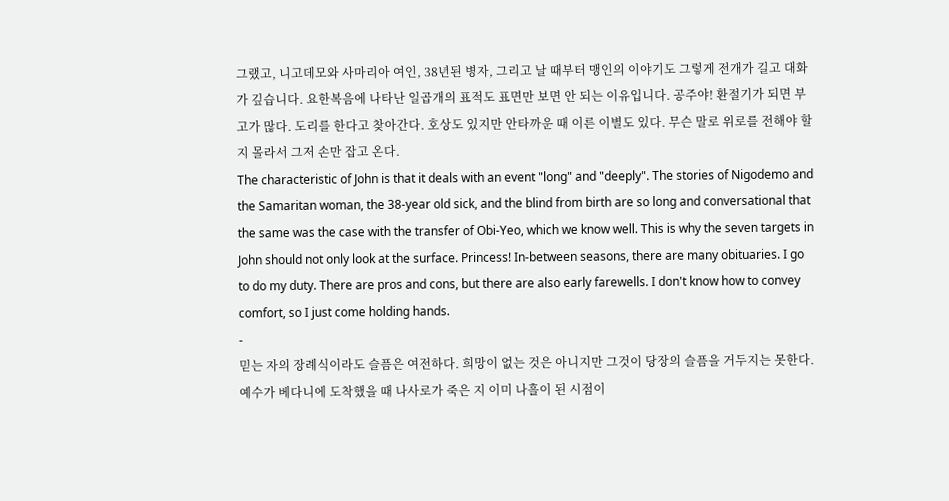그랬고, 니고데모와 사마리아 여인, 38년된 병자, 그리고 날 때부터 맹인의 이야기도 그렇게 전개가 길고 대화가 깊습니다. 요한복음에 나타난 일곱개의 표적도 표면만 보면 안 되는 이유입니다. 공주야! 환절기가 되면 부고가 많다. 도리를 한다고 찾아간다. 호상도 있지만 안타까운 때 이른 이별도 있다. 무슨 말로 위로를 전해야 할지 몰라서 그저 손만 잡고 온다.
The characteristic of John is that it deals with an event "long" and "deeply". The stories of Nigodemo and the Samaritan woman, the 38-year old sick, and the blind from birth are so long and conversational that the same was the case with the transfer of Obi-Yeo, which we know well. This is why the seven targets in John should not only look at the surface. Princess! In-between seasons, there are many obituaries. I go to do my duty. There are pros and cons, but there are also early farewells. I don't know how to convey comfort, so I just come holding hands.
-
믿는 자의 장례식이라도 슬픔은 여전하다. 희망이 없는 것은 아니지만 그것이 당장의 슬픔을 거두지는 못한다. 예수가 베다니에 도착했을 때 나사로가 죽은 지 이미 나흘이 된 시점이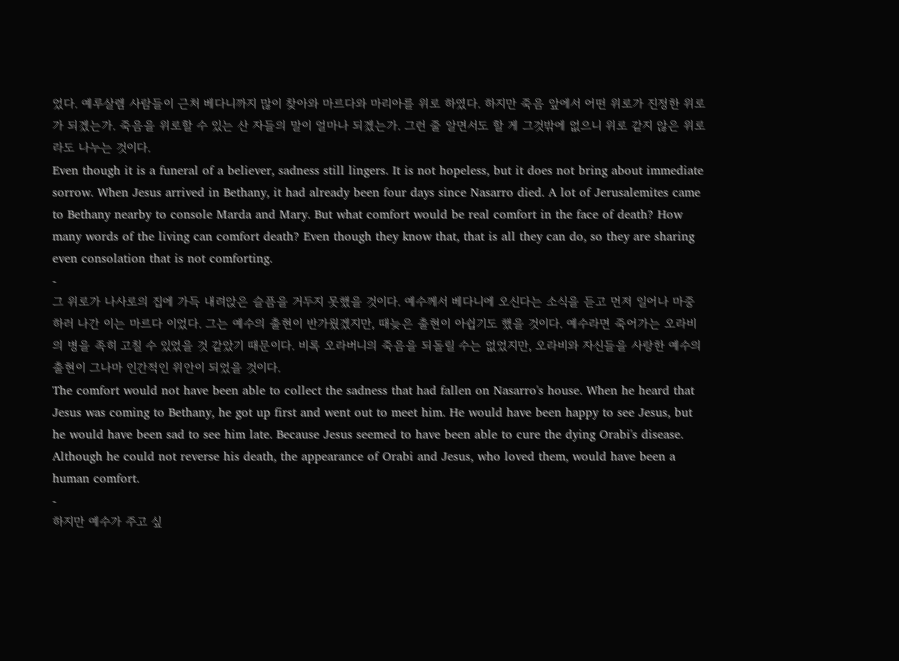었다. 예루살렘 사람들이 근처 베다니까지 많이 찾아와 마르다와 마리아를 위로 하였다. 하지만 죽음 앞에서 어떤 위로가 진정한 위로가 되겠는가. 죽음을 위로할 수 있는 산 자들의 말이 얼마나 되겠는가. 그런 줄 알면서도 할 게 그것밖에 없으니 위로 같지 않은 위로라도 나누는 것이다.
Even though it is a funeral of a believer, sadness still lingers. It is not hopeless, but it does not bring about immediate sorrow. When Jesus arrived in Bethany, it had already been four days since Nasarro died. A lot of Jerusalemites came to Bethany nearby to console Marda and Mary. But what comfort would be real comfort in the face of death? How many words of the living can comfort death? Even though they know that, that is all they can do, so they are sharing even consolation that is not comforting.
-
그 위로가 나사로의 집에 가득 내려앉은 슬픔을 거두지 못했을 것이다. 예수께서 베다니에 오신다는 소식을 듣고 먼저 일어나 마중하러 나간 이는 마르다 이었다. 그는 예수의 출현이 반가웠겠지만, 때늦은 출현이 아쉽기도 했을 것이다. 예수라면 죽어가는 오라비의 병을 족히 고칠 수 있었을 것 같았기 때문이다. 비록 오라버니의 죽음을 되돌릴 수는 없었지만, 오라비와 자신들을 사랑한 예수의 출현이 그나마 인간적인 위안이 되었을 것이다.
The comfort would not have been able to collect the sadness that had fallen on Nasarro's house. When he heard that Jesus was coming to Bethany, he got up first and went out to meet him. He would have been happy to see Jesus, but he would have been sad to see him late. Because Jesus seemed to have been able to cure the dying Orabi's disease. Although he could not reverse his death, the appearance of Orabi and Jesus, who loved them, would have been a human comfort.
-
하지만 예수가 주고 싶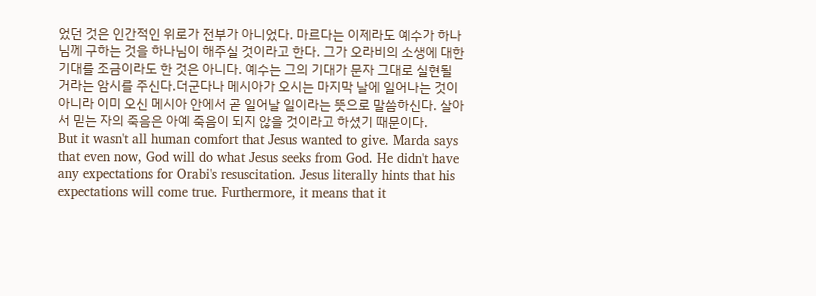었던 것은 인간적인 위로가 전부가 아니었다. 마르다는 이제라도 예수가 하나님께 구하는 것을 하나님이 해주실 것이라고 한다. 그가 오라비의 소생에 대한 기대를 조금이라도 한 것은 아니다. 예수는 그의 기대가 문자 그대로 실현될 거라는 암시를 주신다.더군다나 메시아가 오시는 마지막 날에 일어나는 것이 아니라 이미 오신 메시아 안에서 곧 일어날 일이라는 뜻으로 말씀하신다. 살아서 믿는 자의 죽음은 아예 죽음이 되지 않을 것이라고 하셨기 때문이다.
But it wasn't all human comfort that Jesus wanted to give. Marda says that even now, God will do what Jesus seeks from God. He didn't have any expectations for Orabi's resuscitation. Jesus literally hints that his expectations will come true. Furthermore, it means that it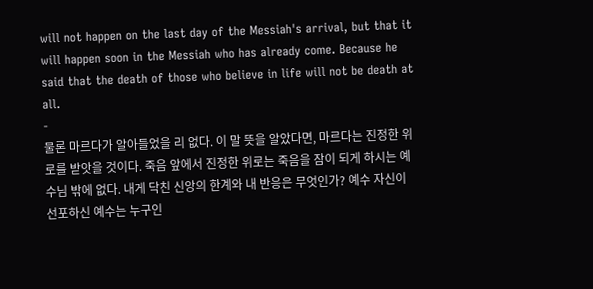will not happen on the last day of the Messiah's arrival, but that it will happen soon in the Messiah who has already come. Because he said that the death of those who believe in life will not be death at all.
-
물론 마르다가 알아들었을 리 없다. 이 말 뜻을 알았다면, 마르다는 진정한 위로를 받앗을 것이다. 죽음 앞에서 진정한 위로는 죽음을 잠이 되게 하시는 예수님 밖에 없다. 내게 닥친 신앙의 한계와 내 반응은 무엇인가? 예수 자신이 선포하신 예수는 누구인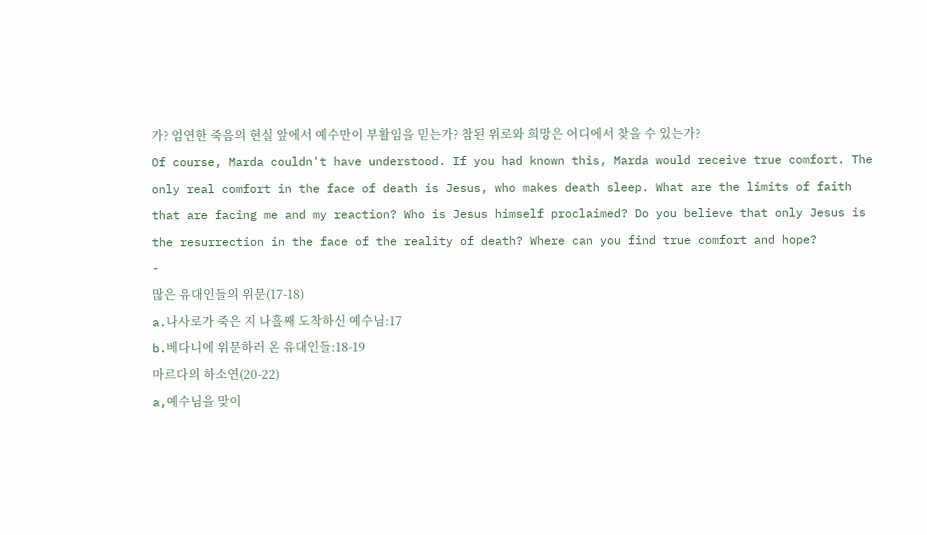가? 엄연한 죽음의 현실 앞에서 예수만이 부활임을 믿는가? 참된 위로와 희망은 어디에서 찾을 수 있는가?
Of course, Marda couldn't have understood. If you had known this, Marda would receive true comfort. The only real comfort in the face of death is Jesus, who makes death sleep. What are the limits of faith that are facing me and my reaction? Who is Jesus himself proclaimed? Do you believe that only Jesus is the resurrection in the face of the reality of death? Where can you find true comfort and hope?
-
많은 유대인들의 위문(17-18)
a.나사로가 죽은 지 나흘째 도착하신 예수님:17
b.베다니에 위문하러 온 유대인들:18-19
마르다의 하소연(20-22)
a,예수님을 맞이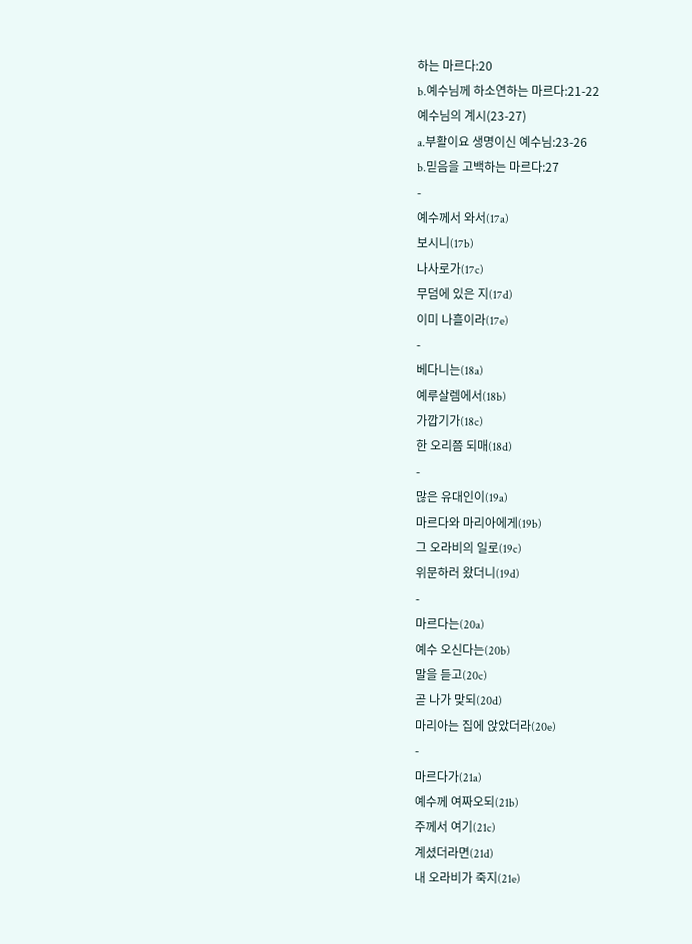하는 마르다:20
b.예수님께 하소연하는 마르다:21-22
예수님의 계시(23-27)
a.부활이요 생명이신 예수님:23-26
b.믿음을 고백하는 마르다:27
-
예수께서 와서(17a)
보시니(17b)
나사로가(17c)
무덤에 있은 지(17d)
이미 나흘이라(17e)
-
베다니는(18a)
예루살렘에서(18b)
가깝기가(18c)
한 오리쯤 되매(18d)
-
많은 유대인이(19a)
마르다와 마리아에게(19b)
그 오라비의 일로(19c)
위문하러 왔더니(19d)
-
마르다는(20a)
예수 오신다는(20b)
말을 듣고(20c)
곧 나가 맞되(20d)
마리아는 집에 앉았더라(20e)
-
마르다가(21a)
예수께 여짜오되(21b)
주께서 여기(21c)
계셨더라면(21d)
내 오라비가 죽지(21e)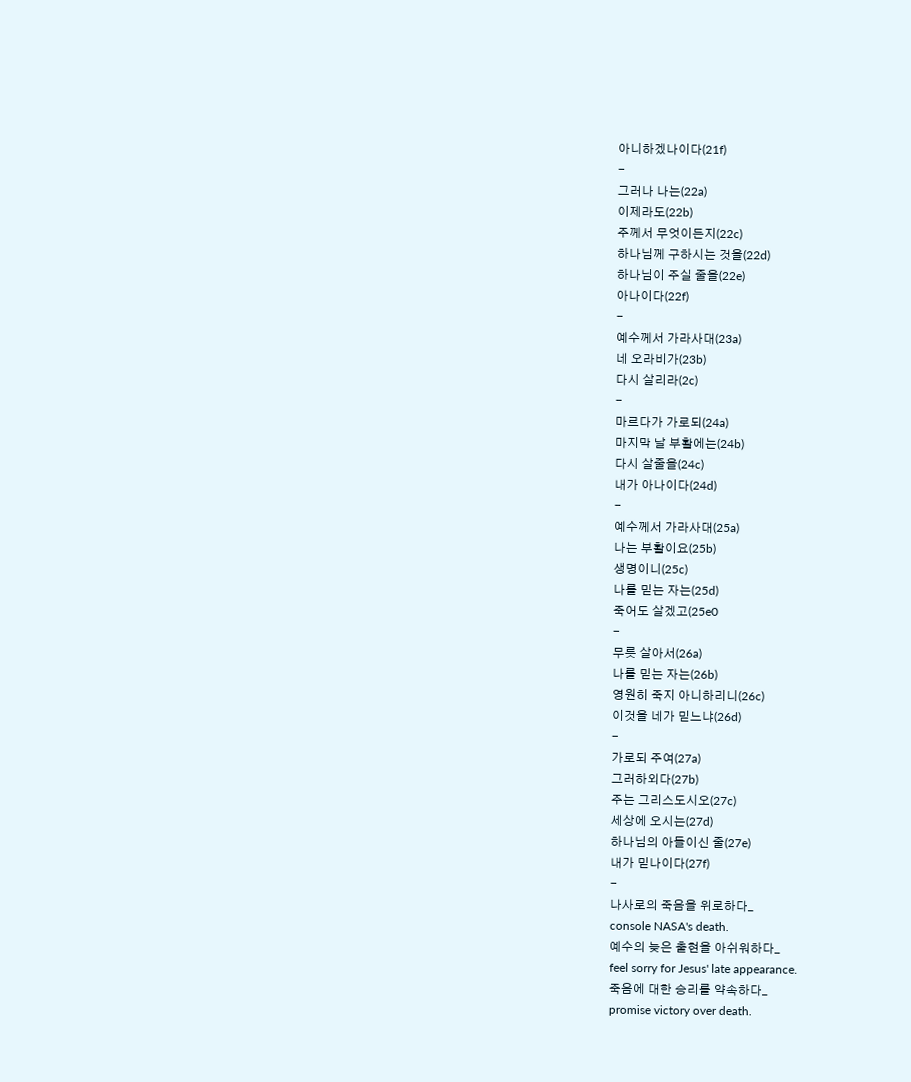아니하겠나이다(21f)
-
그러나 나는(22a)
이제라도(22b)
주께서 무엇이든지(22c)
하나님께 구하시는 것을(22d)
하나님이 주실 줄을(22e)
아나이다(22f)
-
예수께서 가라사대(23a)
네 오라비가(23b)
다시 살리라(2c)
-
마르다가 가로되(24a)
마지막 날 부활에는(24b)
다시 살줄을(24c)
내가 아나이다(24d)
-
예수께서 가라사대(25a)
나는 부활이요(25b)
생명이니(25c)
나를 믿는 자는(25d)
죽어도 살겠고(25e0
-
무릇 살아서(26a)
나를 믿는 자는(26b)
영원히 죽지 아니하리니(26c)
이것을 네가 믿느냐(26d)
-
가로되 주여(27a)
그러하외다(27b)
주는 그리스도시오(27c)
세상에 오시는(27d)
하나님의 아들이신 줄(27e)
내가 믿나이다(27f)
-
나사로의 죽음을 위로하다_
console NASA's death.
예수의 늦은 출현을 아쉬워하다_
feel sorry for Jesus' late appearance.
죽음에 대한 승리를 약속하다_
promise victory over death.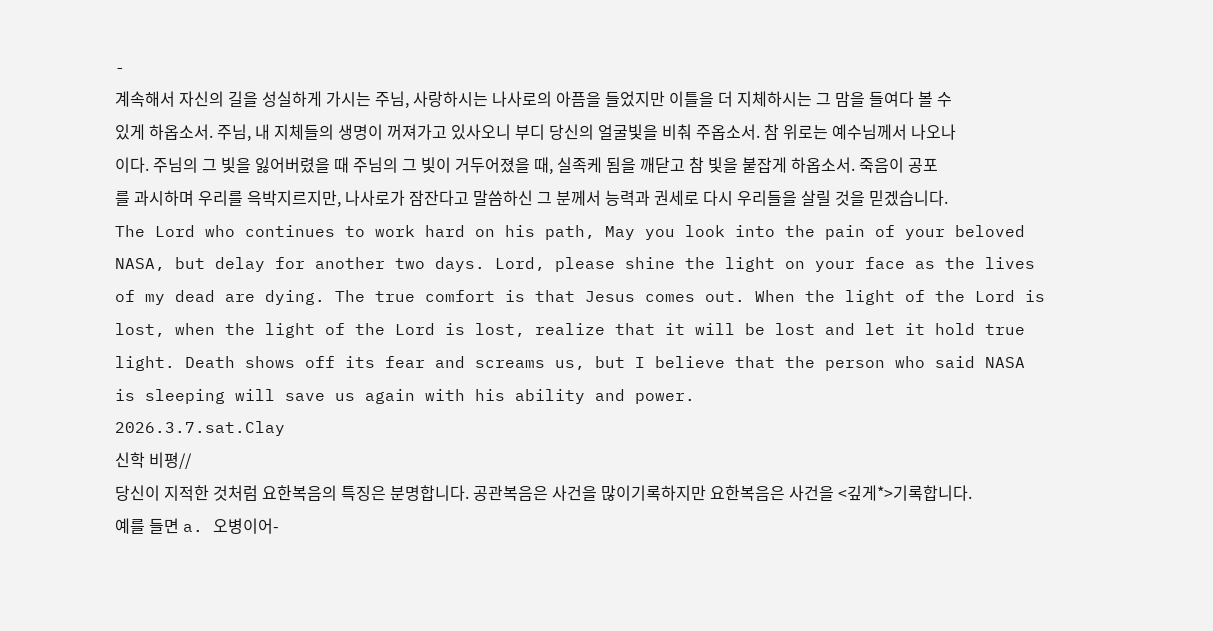-
계속해서 자신의 길을 성실하게 가시는 주님, 사랑하시는 나사로의 아픔을 들었지만 이틀을 더 지체하시는 그 맘을 들여다 볼 수 있게 하옵소서. 주님, 내 지체들의 생명이 꺼져가고 있사오니 부디 당신의 얼굴빛을 비춰 주옵소서. 참 위로는 예수님께서 나오나이다. 주님의 그 빛을 잃어버렸을 때 주님의 그 빛이 거두어졌을 때, 실족케 됨을 깨닫고 참 빛을 붙잡게 하옵소서. 죽음이 공포를 과시하며 우리를 윽박지르지만, 나사로가 잠잔다고 말씀하신 그 분께서 능력과 권세로 다시 우리들을 살릴 것을 믿겠습니다.
The Lord who continues to work hard on his path, May you look into the pain of your beloved NASA, but delay for another two days. Lord, please shine the light on your face as the lives of my dead are dying. The true comfort is that Jesus comes out. When the light of the Lord is lost, when the light of the Lord is lost, realize that it will be lost and let it hold true light. Death shows off its fear and screams us, but I believe that the person who said NASA is sleeping will save us again with his ability and power.
2026.3.7.sat.Clay
신학 비평//
당신이 지적한 것처럼 요한복음의 특징은 분명합니다. 공관복음은 사건을 많이기록하지만 요한복음은 사건을 <깊게*>기록합니다. 예를 들면 a. 오병이어-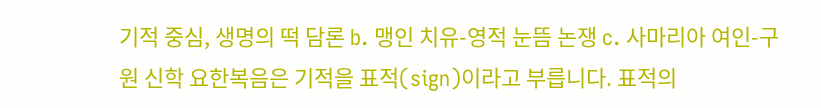기적 중심, 생명의 떡 담론 b. 맹인 치유-영적 눈뜸 논쟁 c. 사마리아 여인-구원 신학 요한복음은 기적을 표적(sign)이라고 부릅니다. 표적의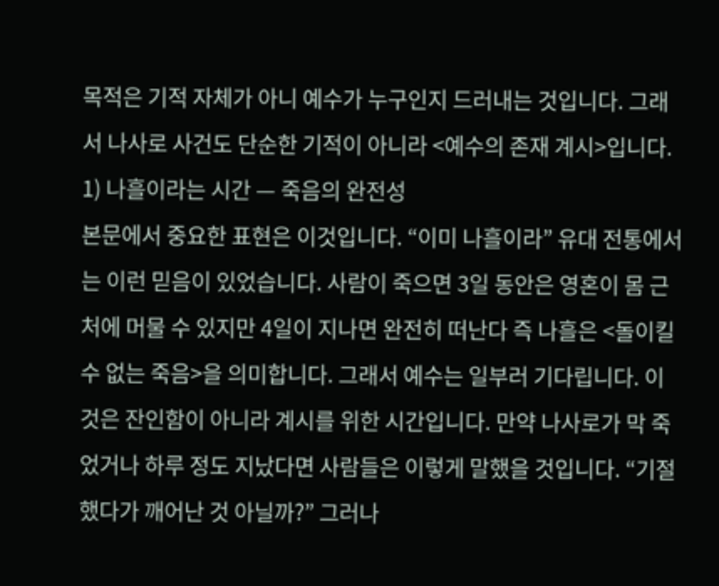목적은 기적 자체가 아니 예수가 누구인지 드러내는 것입니다. 그래서 나사로 사건도 단순한 기적이 아니라 <예수의 존재 계시>입니다.
1) 나흘이라는 시간 — 죽음의 완전성
본문에서 중요한 표현은 이것입니다. “이미 나흘이라” 유대 전통에서는 이런 믿음이 있었습니다. 사람이 죽으면 3일 동안은 영혼이 몸 근처에 머물 수 있지만 4일이 지나면 완전히 떠난다 즉 나흘은 <돌이킬 수 없는 죽음>을 의미합니다. 그래서 예수는 일부러 기다립니다. 이것은 잔인함이 아니라 계시를 위한 시간입니다. 만약 나사로가 막 죽었거나 하루 정도 지났다면 사람들은 이렇게 말했을 것입니다. “기절했다가 깨어난 것 아닐까?” 그러나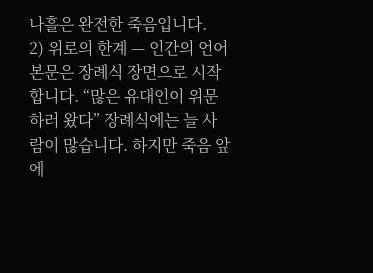나흘은 완전한 죽음입니다.
2) 위로의 한계 — 인간의 언어
본문은 장례식 장면으로 시작합니다. “많은 유대인이 위문하러 왔다” 장례식에는 늘 사람이 많습니다. 하지만 죽음 앞에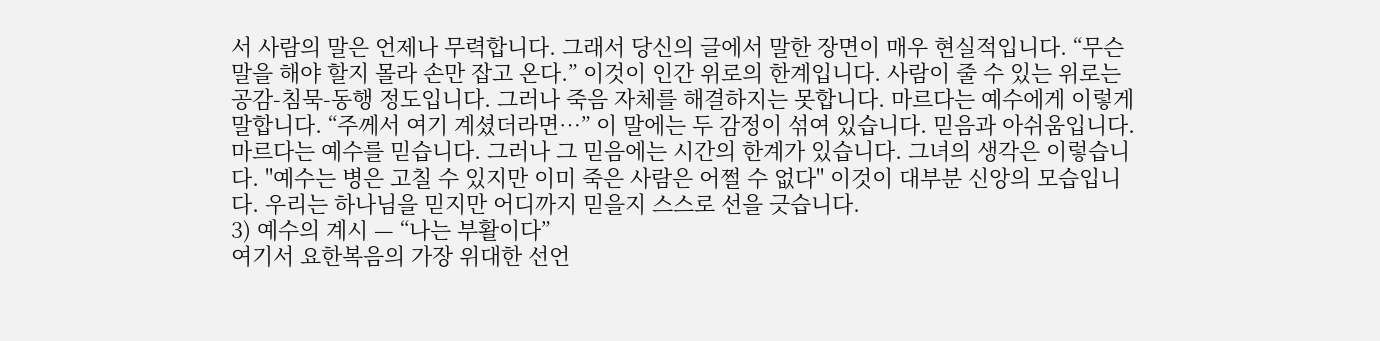서 사람의 말은 언제나 무력합니다. 그래서 당신의 글에서 말한 장면이 매우 현실적입니다. “무슨 말을 해야 할지 몰라 손만 잡고 온다.” 이것이 인간 위로의 한계입니다. 사람이 줄 수 있는 위로는 공감-침묵-동행 정도입니다. 그러나 죽음 자체를 해결하지는 못합니다. 마르다는 예수에게 이렇게 말합니다. “주께서 여기 계셨더라면…” 이 말에는 두 감정이 섞여 있습니다. 믿음과 아쉬움입니다. 마르다는 예수를 믿습니다. 그러나 그 믿음에는 시간의 한계가 있습니다. 그녀의 생각은 이렇습니다. "예수는 병은 고칠 수 있지만 이미 죽은 사람은 어쩔 수 없다" 이것이 대부분 신앙의 모습입니다. 우리는 하나님을 믿지만 어디까지 믿을지 스스로 선을 긋습니다.
3) 예수의 계시 — “나는 부활이다”
여기서 요한복음의 가장 위대한 선언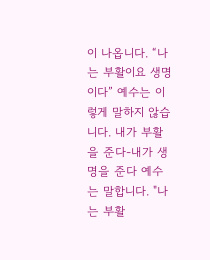이 나옵니다. “나는 부활이요 생명이다” 예수는 이렇게 말하지 않습니다. 내가 부활을 준다-내가 생명을 준다 예수는 말합니다. "나는 부활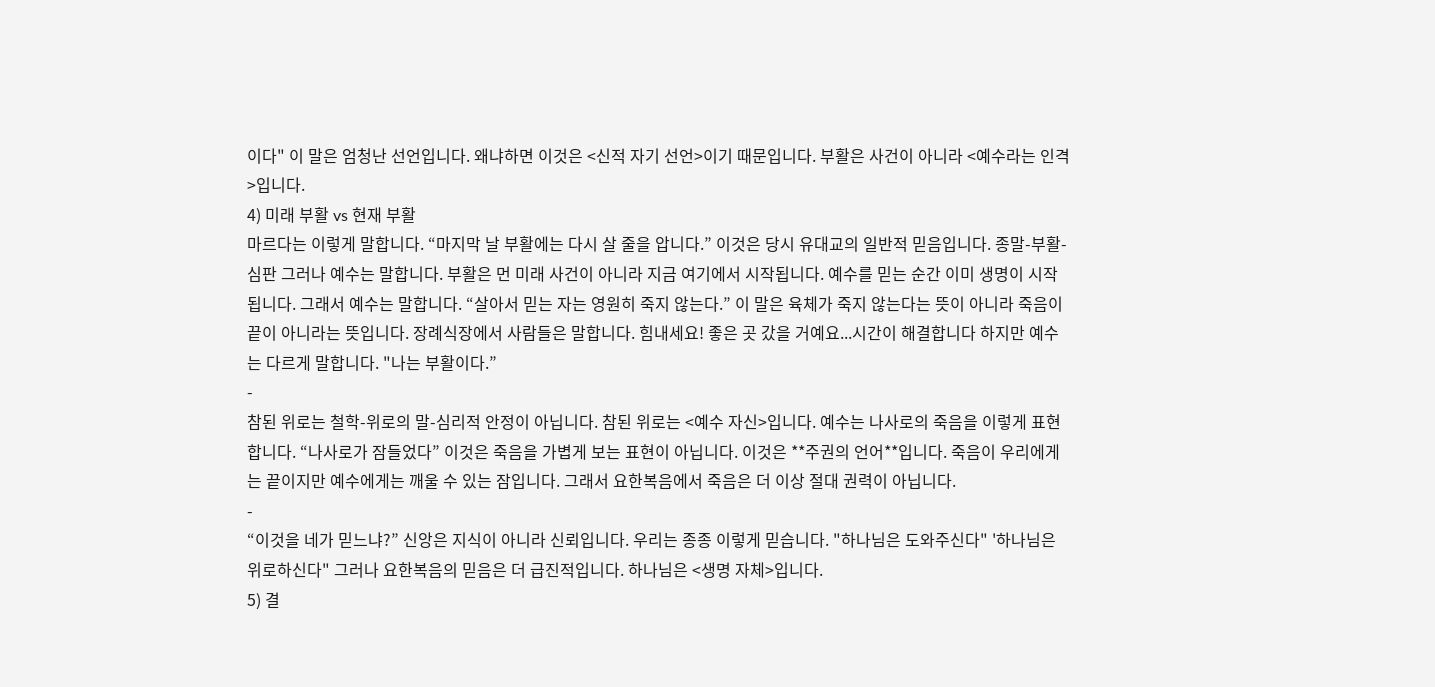이다" 이 말은 엄청난 선언입니다. 왜냐하면 이것은 <신적 자기 선언>이기 때문입니다. 부활은 사건이 아니라 <예수라는 인격>입니다.
4) 미래 부활 vs 현재 부활
마르다는 이렇게 말합니다. “마지막 날 부활에는 다시 살 줄을 압니다.” 이것은 당시 유대교의 일반적 믿음입니다. 종말-부활-심판 그러나 예수는 말합니다. 부활은 먼 미래 사건이 아니라 지금 여기에서 시작됩니다. 예수를 믿는 순간 이미 생명이 시작됩니다. 그래서 예수는 말합니다. “살아서 믿는 자는 영원히 죽지 않는다.” 이 말은 육체가 죽지 않는다는 뜻이 아니라 죽음이 끝이 아니라는 뜻입니다. 장례식장에서 사람들은 말합니다. 힘내세요! 좋은 곳 갔을 거예요...시간이 해결합니다 하지만 예수는 다르게 말합니다. "나는 부활이다.”
-
참된 위로는 철학-위로의 말-심리적 안정이 아닙니다. 참된 위로는 <예수 자신>입니다. 예수는 나사로의 죽음을 이렇게 표현합니다. “나사로가 잠들었다” 이것은 죽음을 가볍게 보는 표현이 아닙니다. 이것은 **주권의 언어**입니다. 죽음이 우리에게는 끝이지만 예수에게는 깨울 수 있는 잠입니다. 그래서 요한복음에서 죽음은 더 이상 절대 권력이 아닙니다.
-
“이것을 네가 믿느냐?” 신앙은 지식이 아니라 신뢰입니다. 우리는 종종 이렇게 믿습니다. "하나님은 도와주신다" '하나님은 위로하신다" 그러나 요한복음의 믿음은 더 급진적입니다. 하나님은 <생명 자체>입니다.
5) 결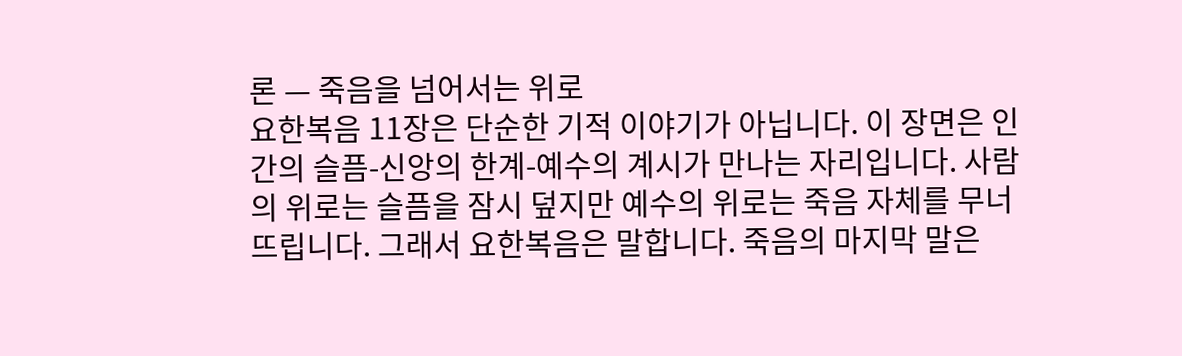론 — 죽음을 넘어서는 위로
요한복음 11장은 단순한 기적 이야기가 아닙니다. 이 장면은 인간의 슬픔-신앙의 한계-예수의 계시가 만나는 자리입니다. 사람의 위로는 슬픔을 잠시 덮지만 예수의 위로는 죽음 자체를 무너뜨립니다. 그래서 요한복음은 말합니다. 죽음의 마지막 말은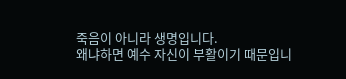죽음이 아니라 생명입니다.
왜냐하면 예수 자신이 부활이기 때문입니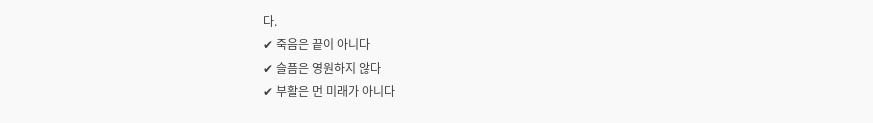다.
✔ 죽음은 끝이 아니다
✔ 슬픔은 영원하지 않다
✔ 부활은 먼 미래가 아니다